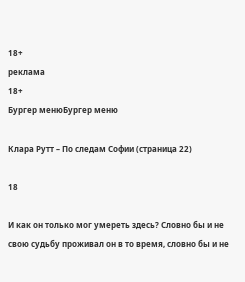18+
реклама
18+
Бургер менюБургер меню

Клара Рутт – По следам Софии (страница 22)

18

И как он только мог умереть здесь? Словно бы и не свою судьбу проживал он в то время, словно бы и не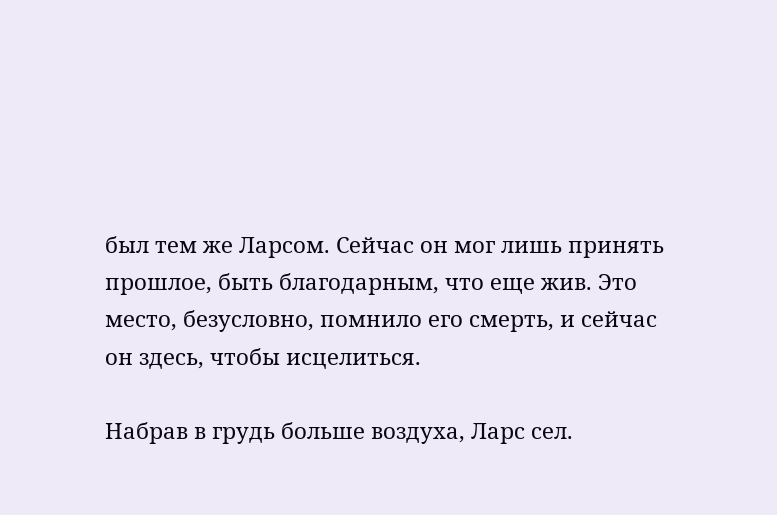был тем же Ларсом. Сейчас он мог лишь принять прошлое, быть благодарным, что еще жив. Это место, безусловно, помнило его смерть, и сейчас он здесь, чтобы исцелиться.

Набрав в грудь больше воздуха, Ларс сел.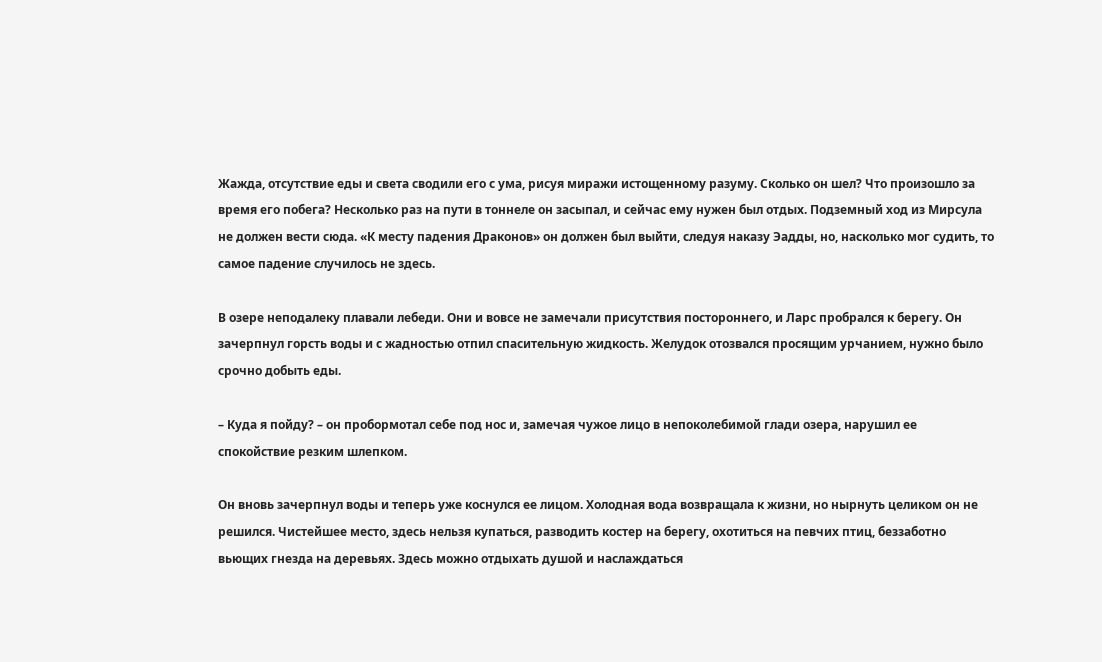Жажда, отсутствие еды и света сводили его с ума, рисуя миражи истощенному разуму. Сколько он шел? Что произошло за время его побега? Несколько раз на пути в тоннеле он засыпал, и сейчас ему нужен был отдых. Подземный ход из Мирсула не должен вести сюда. «К месту падения Драконов» он должен был выйти, следуя наказу Эадды, но, насколько мог судить, то самое падение случилось не здесь.

В озере неподалеку плавали лебеди. Они и вовсе не замечали присутствия постороннего, и Ларс пробрался к берегу. Он зачерпнул горсть воды и с жадностью отпил спасительную жидкость. Желудок отозвался просящим урчанием, нужно было срочно добыть еды.

– Куда я пойду? – он пробормотал себе под нос и, замечая чужое лицо в непоколебимой глади озера, нарушил ее спокойствие резким шлепком.

Он вновь зачерпнул воды и теперь уже коснулся ее лицом. Холодная вода возвращала к жизни, но нырнуть целиком он не решился. Чистейшее место, здесь нельзя купаться, разводить костер на берегу, охотиться на певчих птиц, беззаботно вьющих гнезда на деревьях. Здесь можно отдыхать душой и наслаждаться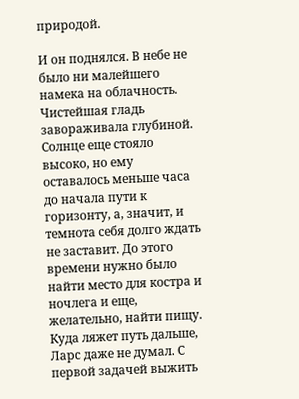природой.

И он поднялся. В небе не было ни малейшего намека на облачность. Чистейшая гладь завораживала глубиной. Солнце еще стояло высоко, но ему оставалось меньше часа до начала пути к горизонту, а, значит, и темнота себя долго ждать не заставит. До этого времени нужно было найти место для костра и ночлега и еще, желательно, найти пищу. Куда ляжет путь дальше, Ларс даже не думал. С первой задачей выжить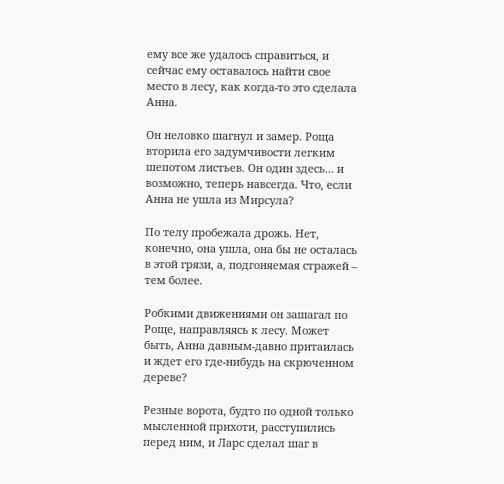ему все же удалось справиться, и сейчас ему оставалось найти свое место в лесу, как когда-то это сделала Анна.

Он неловко шагнул и замер. Роща вторила его задумчивости легким шепотом листьев. Он один здесь… и возможно, теперь навсегда. Что, если Анна не ушла из Мирсула?

По телу пробежала дрожь. Нет, конечно, она ушла, она бы не осталась в этой грязи, а, подгоняемая стражей – тем более.

Робкими движениями он зашагал по Роще, направляясь к лесу. Может быть, Анна давным-давно притаилась и ждет его где-нибудь на скрюченном дереве?

Резные ворота, будто по одной только мысленной прихоти, расступились перед ним, и Ларс сделал шаг в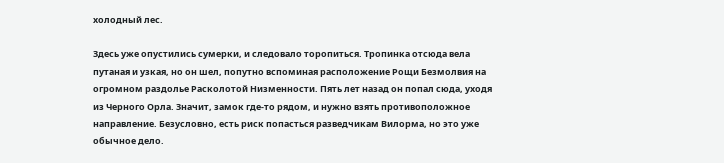холодный лес.

Здесь уже опустились сумерки, и следовало торопиться. Тропинка отсюда вела путаная и узкая, но он шел, попутно вспоминая расположение Рощи Безмолвия на огромном раздолье Расколотой Низменности. Пять лет назад он попал сюда, уходя из Черного Орла. Значит, замок где-то рядом, и нужно взять противоположное направление. Безусловно, есть риск попасться разведчикам Вилорма, но это уже обычное дело.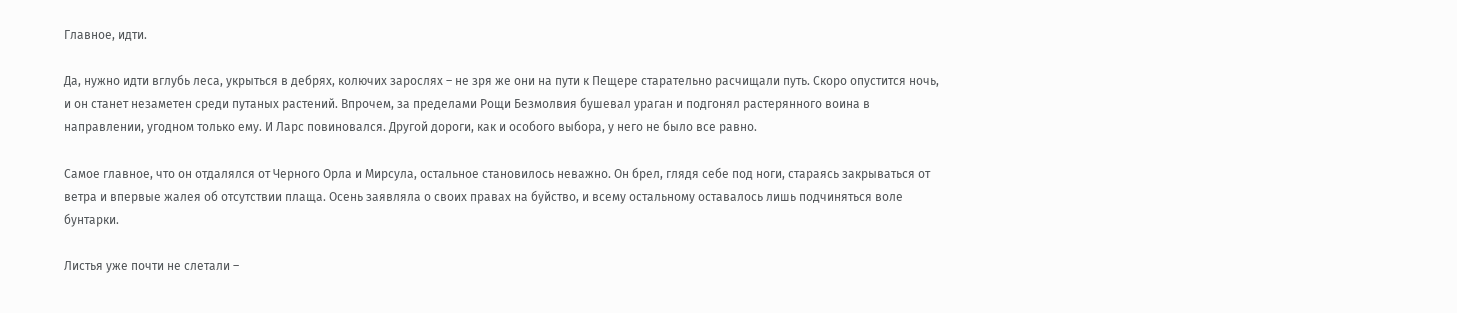Главное, идти.

Да, нужно идти вглубь леса, укрыться в дебрях, колючих зарослях – не зря же они на пути к Пещере старательно расчищали путь. Скоро опустится ночь, и он станет незаметен среди путаных растений. Впрочем, за пределами Рощи Безмолвия бушевал ураган и подгонял растерянного воина в направлении, угодном только ему. И Ларс повиновался. Другой дороги, как и особого выбора, у него не было все равно.

Самое главное, что он отдалялся от Черного Орла и Мирсула, остальное становилось неважно. Он брел, глядя себе под ноги, стараясь закрываться от ветра и впервые жалея об отсутствии плаща. Осень заявляла о своих правах на буйство, и всему остальному оставалось лишь подчиняться воле бунтарки.

Листья уже почти не слетали –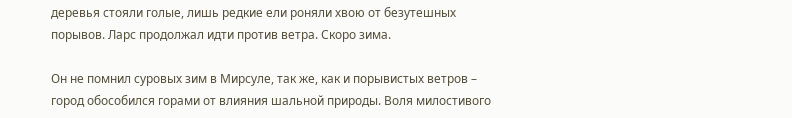деревья стояли голые, лишь редкие ели роняли хвою от безутешных порывов. Ларс продолжал идти против ветра. Скоро зима.

Он не помнил суровых зим в Мирсуле, так же, как и порывистых ветров – город обособился горами от влияния шальной природы. Воля милостивого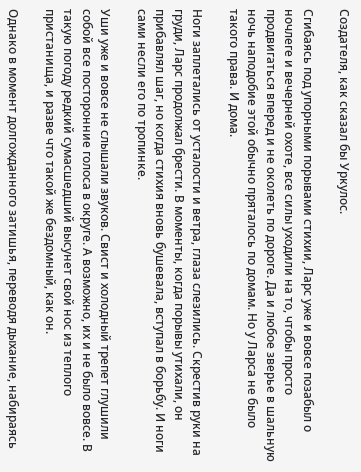Создателя, как сказал бы Уркулос.

Сгибаясь под упорными порывами стихии, Ларс уже и вовсе позабыл о ночлеге и вечерней охоте, все силы уходили на то, чтобы просто продвигаться вперед и не околеть по дороге. Да и любое зверье в шальную ночь наподобие этой обычно пряталось по домам. Но у Ларса не было такого права. И дома.

Ноги заплетались от усталости и ветра, глаза слезились. Скрестив руки на груди, Ларс продолжал брести. В моменты, когда порывы утихали, он прибавлял шаг, но когда стихия вновь бушевала, вступал в борьбу. И ноги сами несли его по тропинке.

Уши уже и вовсе не слышали звуков. Свист и холодный трепет глушили собой все посторонние голоса в округе. А возможно, их и не было вовсе. В такую погоду редкий сумасшедший высунет свой нос из теплого пристанища, и разве что такой же бездомный, как он.

Однако в момент долгожданного затишья, переводя дыхание, набираясь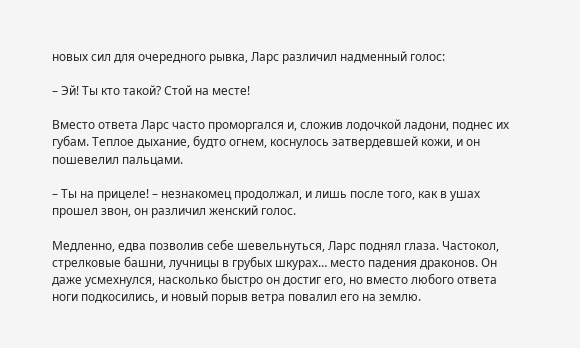новых сил для очередного рывка, Ларс различил надменный голос:

– Эй! Ты кто такой? Стой на месте!

Вместо ответа Ларс часто проморгался и, сложив лодочкой ладони, поднес их губам. Теплое дыхание, будто огнем, коснулось затвердевшей кожи, и он пошевелил пальцами.

– Ты на прицеле! – незнакомец продолжал, и лишь после того, как в ушах прошел звон, он различил женский голос.

Медленно, едва позволив себе шевельнуться, Ларс поднял глаза. Частокол, стрелковые башни, лучницы в грубых шкурах… место падения драконов. Он даже усмехнулся, насколько быстро он достиг его, но вместо любого ответа ноги подкосились, и новый порыв ветра повалил его на землю.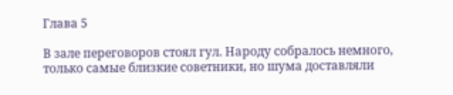Глава 5

В зале переговоров стоял гул. Народу собралось немного, только самые близкие советники, но шума доставляли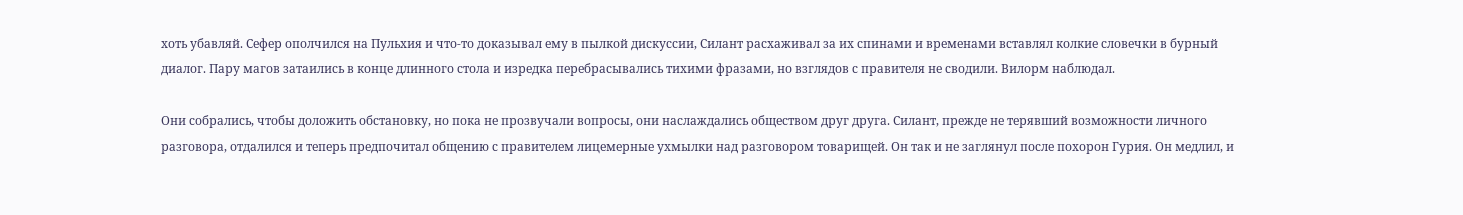хоть убавляй. Сефер ополчился на Пульхия и что-то доказывал ему в пылкой дискуссии, Силант расхаживал за их спинами и временами вставлял колкие словечки в бурный диалог. Пару магов затаились в конце длинного стола и изредка перебрасывались тихими фразами, но взглядов с правителя не сводили. Вилорм наблюдал.

Они собрались, чтобы доложить обстановку, но пока не прозвучали вопросы, они наслаждались обществом друг друга. Силант, прежде не терявший возможности личного разговора, отдалился и теперь предпочитал общению с правителем лицемерные ухмылки над разговором товарищей. Он так и не заглянул после похорон Гурия. Он медлил, и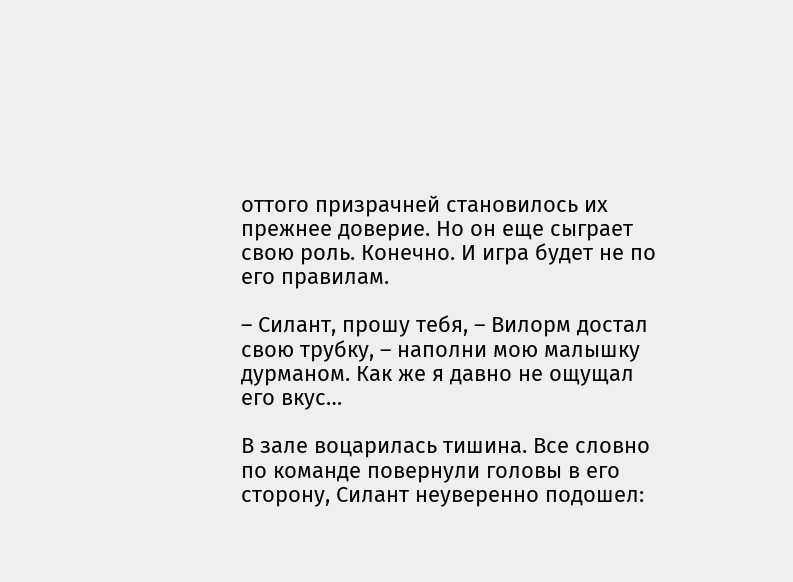оттого призрачней становилось их прежнее доверие. Но он еще сыграет свою роль. Конечно. И игра будет не по его правилам.

– Силант, прошу тебя, – Вилорм достал свою трубку, – наполни мою малышку дурманом. Как же я давно не ощущал его вкус…

В зале воцарилась тишина. Все словно по команде повернули головы в его сторону, Силант неуверенно подошел: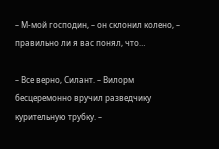– М-мой господин, – он склонил колено, – правильно ли я вас понял, что…

– Все верно, Силант. – Вилорм бесцеремонно вручил разведчику курительную трубку. –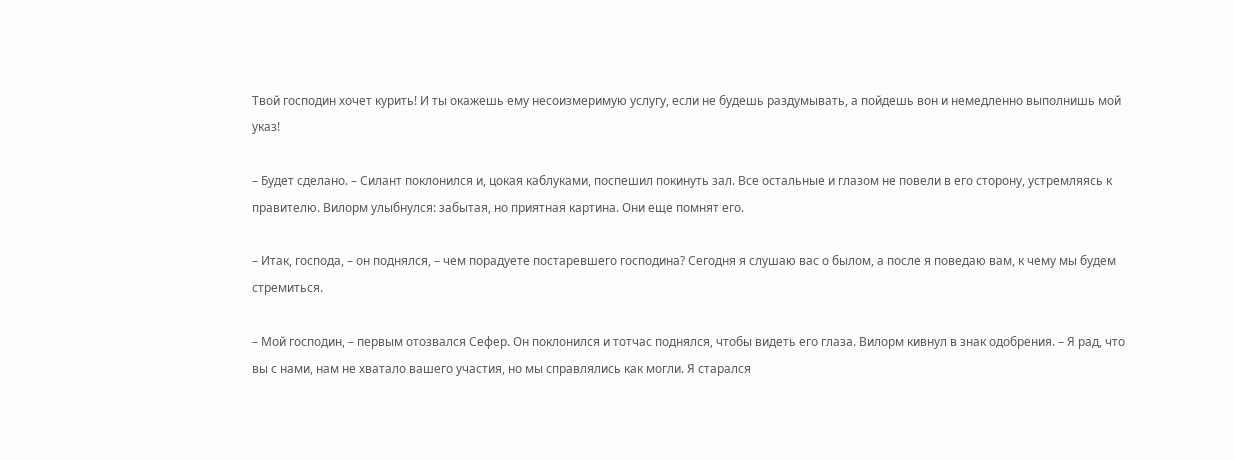Твой господин хочет курить! И ты окажешь ему несоизмеримую услугу, если не будешь раздумывать, а пойдешь вон и немедленно выполнишь мой указ!

– Будет сделано. – Силант поклонился и, цокая каблуками, поспешил покинуть зал. Все остальные и глазом не повели в его сторону, устремляясь к правителю. Вилорм улыбнулся: забытая, но приятная картина. Они еще помнят его.

– Итак, господа, – он поднялся, – чем порадуете постаревшего господина? Сегодня я слушаю вас о былом, а после я поведаю вам, к чему мы будем стремиться.

– Мой господин, – первым отозвался Сефер. Он поклонился и тотчас поднялся, чтобы видеть его глаза. Вилорм кивнул в знак одобрения. – Я рад, что вы с нами, нам не хватало вашего участия, но мы справлялись как могли. Я старался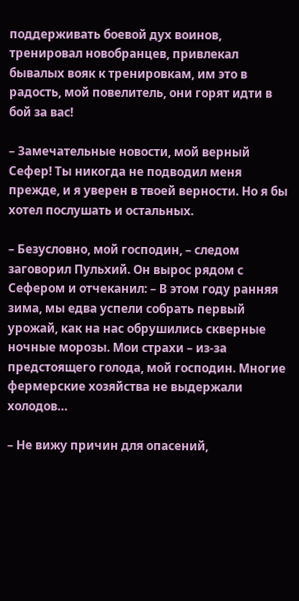поддерживать боевой дух воинов, тренировал новобранцев, привлекал бывалых вояк к тренировкам, им это в радость, мой повелитель, они горят идти в бой за вас!

– Замечательные новости, мой верный Сефер! Ты никогда не подводил меня прежде, и я уверен в твоей верности. Но я бы хотел послушать и остальных.

– Безусловно, мой господин, – следом заговорил Пульхий. Он вырос рядом с Сефером и отчеканил: – В этом году ранняя зима, мы едва успели собрать первый урожай, как на нас обрушились скверные ночные морозы. Мои страхи – из-за предстоящего голода, мой господин. Многие фермерские хозяйства не выдержали холодов…

– Не вижу причин для опасений,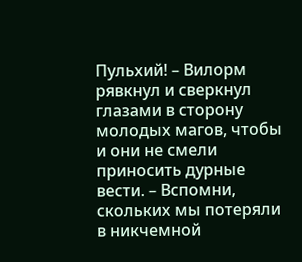Пульхий! – Вилорм рявкнул и сверкнул глазами в сторону молодых магов, чтобы и они не смели приносить дурные вести. – Вспомни, скольких мы потеряли в никчемной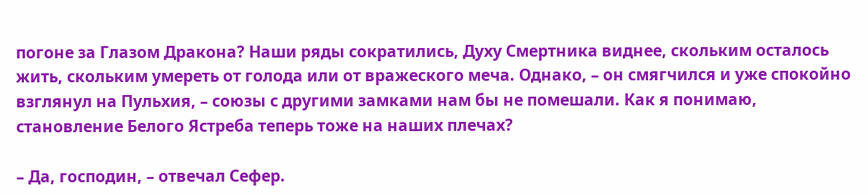погоне за Глазом Дракона? Наши ряды сократились, Духу Смертника виднее, скольким осталось жить, скольким умереть от голода или от вражеского меча. Однако, – он смягчился и уже спокойно взглянул на Пульхия, – союзы с другими замками нам бы не помешали. Как я понимаю, становление Белого Ястреба теперь тоже на наших плечах?

– Да, господин, – отвечал Сефер.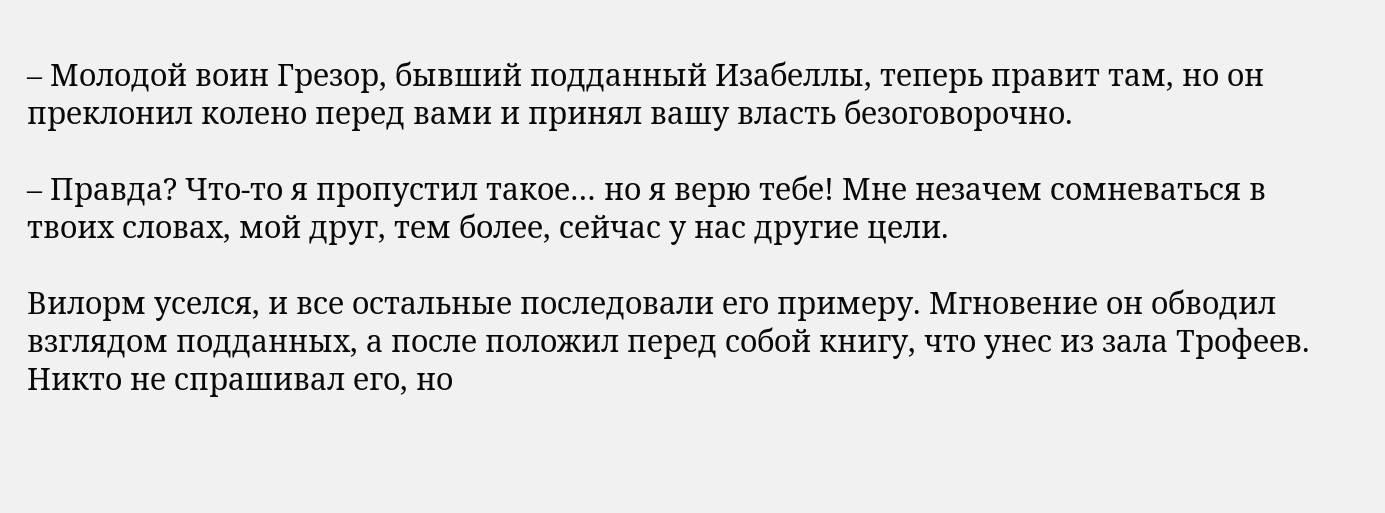– Молодой воин Грезор, бывший подданный Изабеллы, теперь правит там, но он преклонил колено перед вами и принял вашу власть безоговорочно.

– Правда? Что-то я пропустил такое… но я верю тебе! Мне незачем сомневаться в твоих словах, мой друг, тем более, сейчас у нас другие цели.

Вилорм уселся, и все остальные последовали его примеру. Мгновение он обводил взглядом подданных, а после положил перед собой книгу, что унес из зала Трофеев. Никто не спрашивал его, но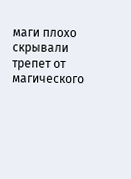маги плохо скрывали трепет от магического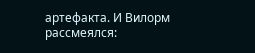артефакта. И Вилорм рассмеялся: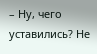– Ну, чего уставились? Не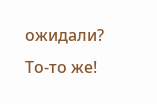ожидали? То-то же!